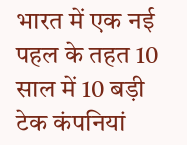भारत में एक नई पहल के तहत 10 साल में 10 बड़ी टेक कंपनियां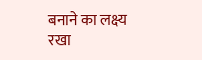बनाने का लक्ष्य रखा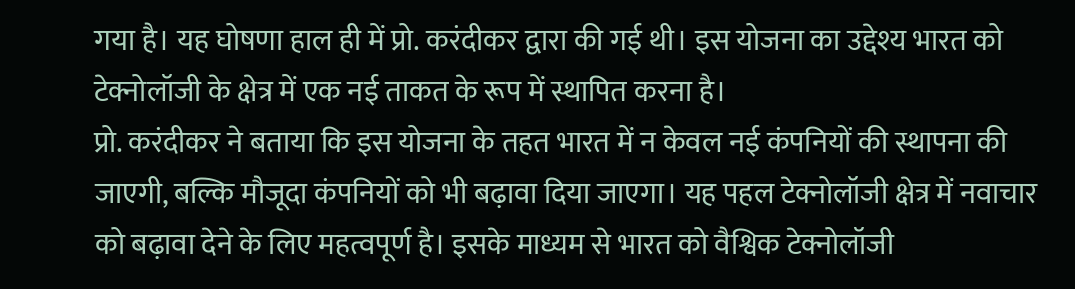गया है। यह घोषणा हाल ही में प्रो. करंदीकर द्वारा की गई थी। इस योजना का उद्देश्य भारत को टेक्नोलॉजी के क्षेत्र में एक नई ताकत के रूप में स्थापित करना है।
प्रो. करंदीकर ने बताया कि इस योजना के तहत भारत में न केवल नई कंपनियों की स्थापना की जाएगी, बल्कि मौजूदा कंपनियों को भी बढ़ावा दिया जाएगा। यह पहल टेक्नोलॉजी क्षेत्र में नवाचार को बढ़ावा देने के लिए महत्वपूर्ण है। इसके माध्यम से भारत को वैश्विक टेक्नोलॉजी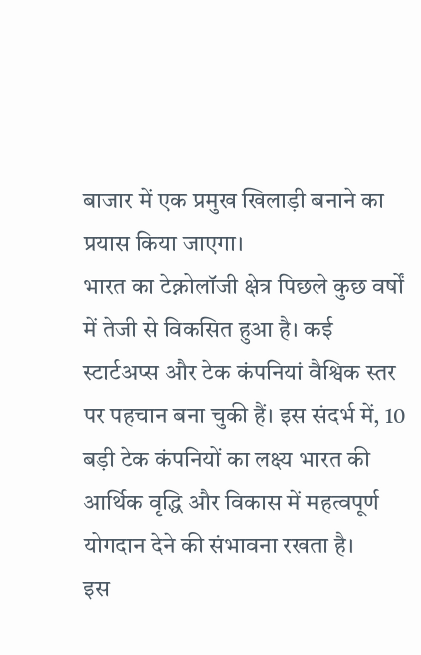बाजार में एक प्रमुख खिलाड़ी बनाने का प्रयास किया जाएगा।
भारत का टेक्नोलॉजी क्षेत्र पिछले कुछ वर्षों में तेजी से विकसित हुआ है। कई स्टार्टअप्स और टेक कंपनियां वैश्विक स्तर पर पहचान बना चुकी हैं। इस संदर्भ में, 10 बड़ी टेक कंपनियों का लक्ष्य भारत की आर्थिक वृद्धि और विकास में महत्वपूर्ण योगदान देने की संभावना रखता है।
इस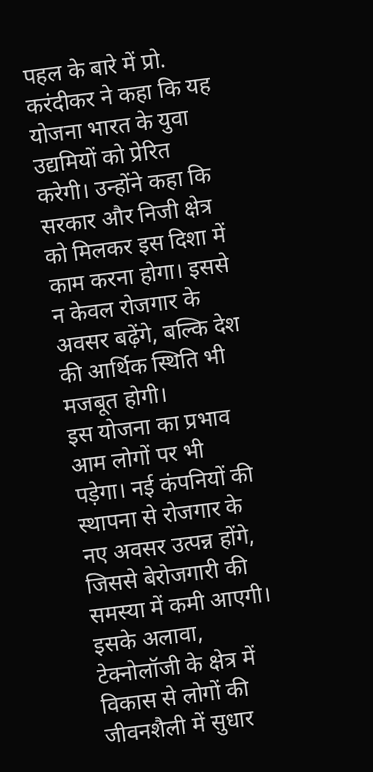पहल के बारे में प्रो. करंदीकर ने कहा कि यह योजना भारत के युवा उद्यमियों को प्रेरित करेगी। उन्होंने कहा कि सरकार और निजी क्षेत्र को मिलकर इस दिशा में काम करना होगा। इससे न केवल रोजगार के अवसर बढ़ेंगे, बल्कि देश की आर्थिक स्थिति भी मजबूत होगी।
इस योजना का प्रभाव आम लोगों पर भी पड़ेगा। नई कंपनियों की स्थापना से रोजगार के नए अवसर उत्पन्न होंगे, जिससे बेरोजगारी की समस्या में कमी आएगी। इसके अलावा, टेक्नोलॉजी के क्षेत्र में विकास से लोगों की जीवनशैली में सुधार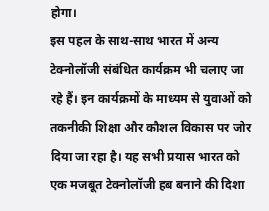होगा।
इस पहल के साथ-साथ भारत में अन्य टेक्नोलॉजी संबंधित कार्यक्रम भी चलाए जा रहे हैं। इन कार्यक्रमों के माध्यम से युवाओं को तकनीकी शिक्षा और कौशल विकास पर जोर दिया जा रहा है। यह सभी प्रयास भारत को एक मजबूत टेक्नोलॉजी हब बनाने की दिशा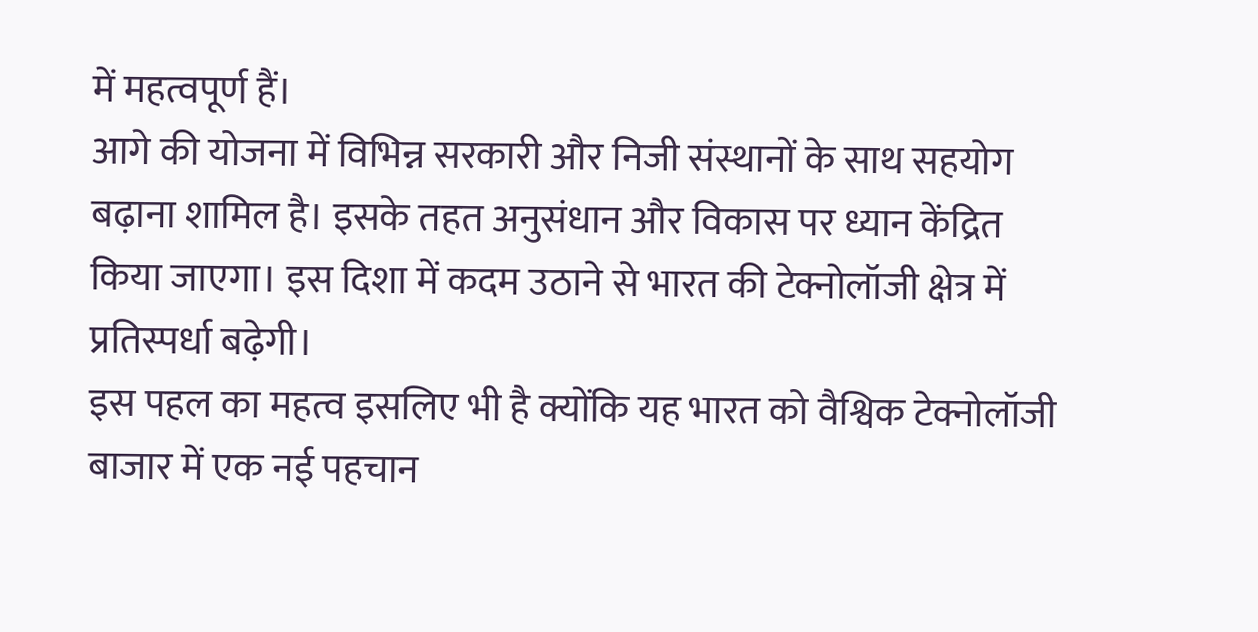में महत्वपूर्ण हैं।
आगे की योजना में विभिन्न सरकारी और निजी संस्थानों के साथ सहयोग बढ़ाना शामिल है। इसके तहत अनुसंधान और विकास पर ध्यान केंद्रित किया जाएगा। इस दिशा में कदम उठाने से भारत की टेक्नोलॉजी क्षेत्र में प्रतिस्पर्धा बढ़ेगी।
इस पहल का महत्व इसलिए भी है क्योंकि यह भारत को वैश्विक टेक्नोलॉजी बाजार में एक नई पहचान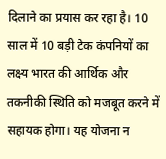दिलाने का प्रयास कर रहा है। 10 साल में 10 बड़ी टेक कंपनियों का लक्ष्य भारत की आर्थिक और तकनीकी स्थिति को मजबूत करने में सहायक होगा। यह योजना न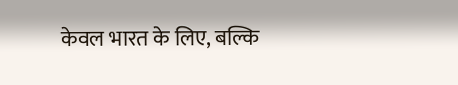केवल भारत के लिए, बल्कि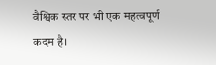वैश्विक स्तर पर भी एक महत्वपूर्ण कदम है।